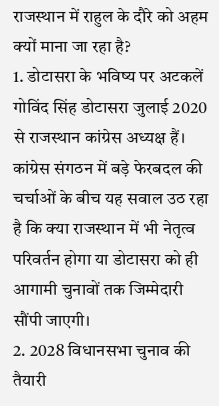राजस्थान में राहुल के दौरे को अहम क्यों माना जा रहा है?
1. डोटासरा के भविष्य पर अटकलें
गोविंद सिंह डोटासरा जुलाई 2020 से राजस्थान कांग्रेस अध्यक्ष हैं। कांग्रेस संगठन में बड़े फेरबदल की चर्चाओं के बीच यह सवाल उठ रहा है कि क्या राजस्थान में भी नेतृत्व परिवर्तन होगा या डोटासरा को ही आगामी चुनावों तक जिम्मेदारी सौंपी जाएगी।
2. 2028 विधानसभा चुनाव की तैयारी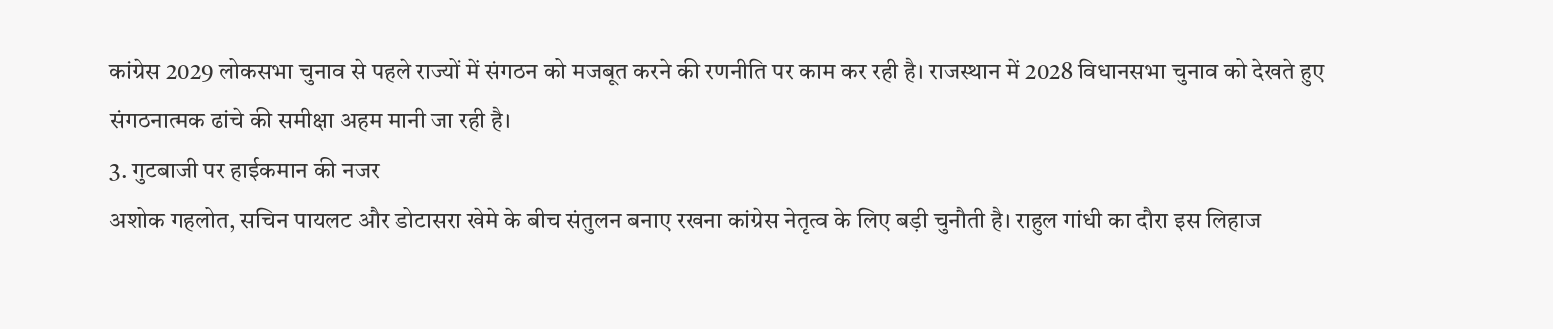कांग्रेस 2029 लोकसभा चुनाव से पहले राज्यों में संगठन को मजबूत करने की रणनीति पर काम कर रही है। राजस्थान में 2028 विधानसभा चुनाव को देखते हुए संगठनात्मक ढांचे की समीक्षा अहम मानी जा रही है।
3. गुटबाजी पर हाईकमान की नजर
अशोक गहलोत, सचिन पायलट और डोटासरा खेमे के बीच संतुलन बनाए रखना कांग्रेस नेतृत्व के लिए बड़ी चुनौती है। राहुल गांधी का दौरा इस लिहाज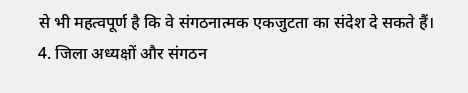से भी महत्वपूर्ण है कि वे संगठनात्मक एकजुटता का संदेश दे सकते हैं।
4. जिला अध्यक्षों और संगठन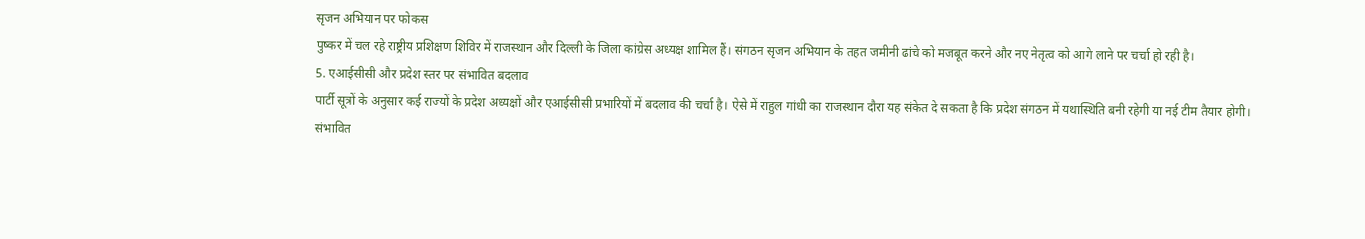सृजन अभियान पर फोकस
पुष्कर में चल रहे राष्ट्रीय प्रशिक्षण शिविर में राजस्थान और दिल्ली के जिला कांग्रेस अध्यक्ष शामिल हैं। संगठन सृजन अभियान के तहत जमीनी ढांचे को मजबूत करने और नए नेतृत्व को आगे लाने पर चर्चा हो रही है।
5. एआईसीसी और प्रदेश स्तर पर संभावित बदलाव
पार्टी सूत्रों के अनुसार कई राज्यों के प्रदेश अध्यक्षों और एआईसीसी प्रभारियों में बदलाव की चर्चा है। ऐसे में राहुल गांधी का राजस्थान दौरा यह संकेत दे सकता है कि प्रदेश संगठन में यथास्थिति बनी रहेगी या नई टीम तैयार होगी।
संभावित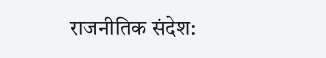राजनीतिक संदेश: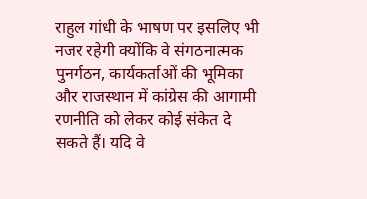राहुल गांधी के भाषण पर इसलिए भी नजर रहेगी क्योंकि वे संगठनात्मक पुनर्गठन, कार्यकर्ताओं की भूमिका और राजस्थान में कांग्रेस की आगामी रणनीति को लेकर कोई संकेत दे सकते हैं। यदि वे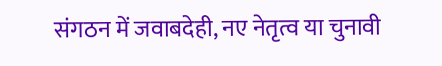संगठन में जवाबदेही, नए नेतृत्व या चुनावी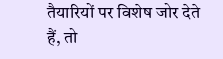तैयारियों पर विशेष जोर देते हैं, तो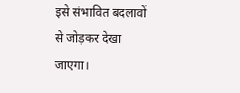इसे संभावित बदलावों से जोड़कर देखा जाएगा।